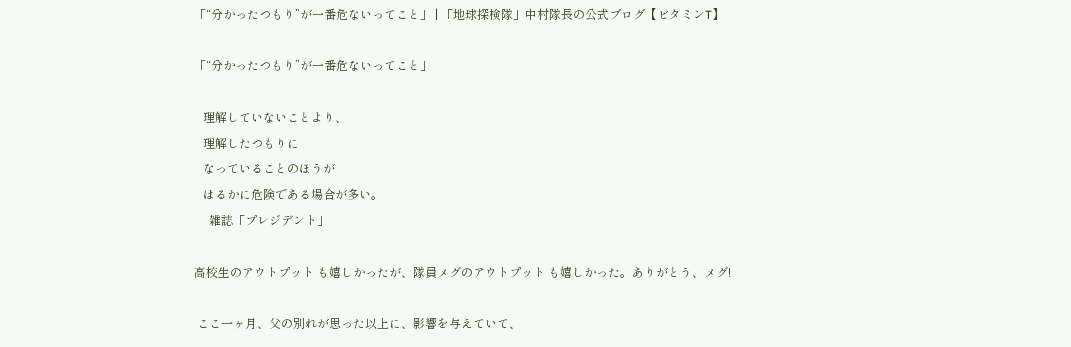「“分かったつもり”が一番危ないってこと」 | 「地球探検隊」中村隊長の公式ブログ【ビタミンT】

「“分かったつもり”が一番危ないってこと」

   理解していないことより、
   理解したつもりに
   なっていることのほうが
   はるかに危険である場合が多い。
     雑誌「プレジデント」

高校生のアウトプット も嬉しかったが、隊員メグのアウトプット も嬉しかった。ありがとう、メグ!

 ここ一ヶ月、父の別れが思った以上に、影響を与えていて、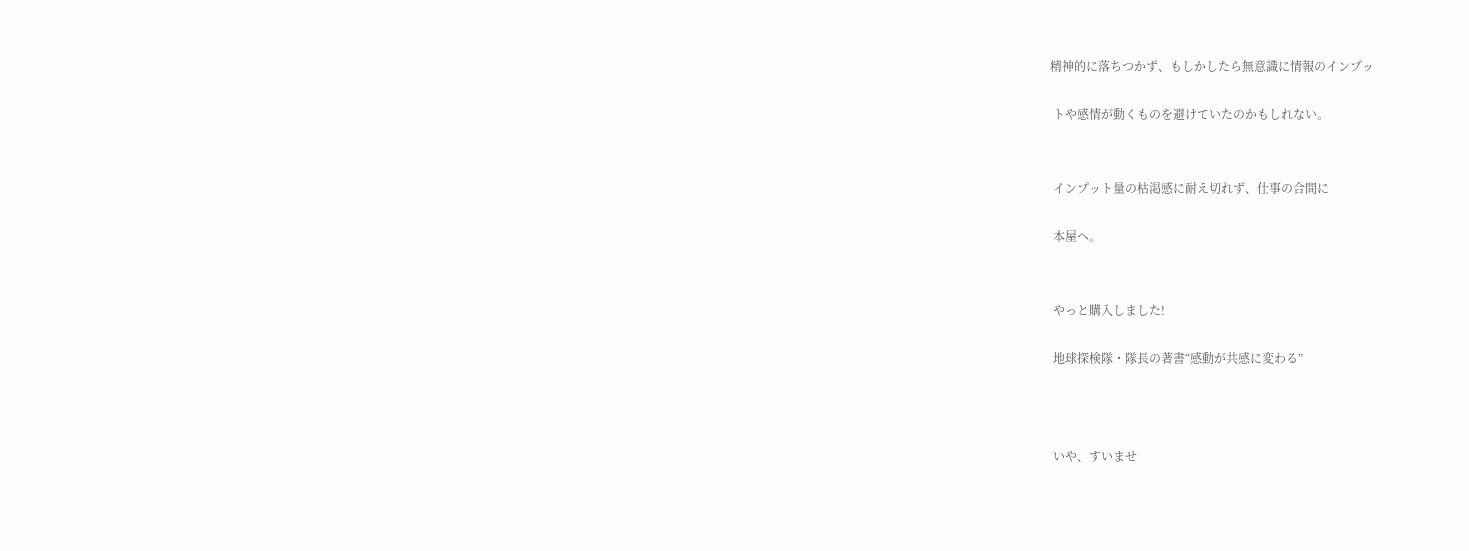精神的に落ちつかず、もしかしたら無意識に情報のインプッ

 トや感情が動くものを避けていたのかもしれない。


 インプット量の枯渇感に耐え切れず、仕事の合間に

 本屋へ。


 やっと購入しました!

 地球探検隊・隊長の著書“感動が共感に変わる”



 いや、すいませ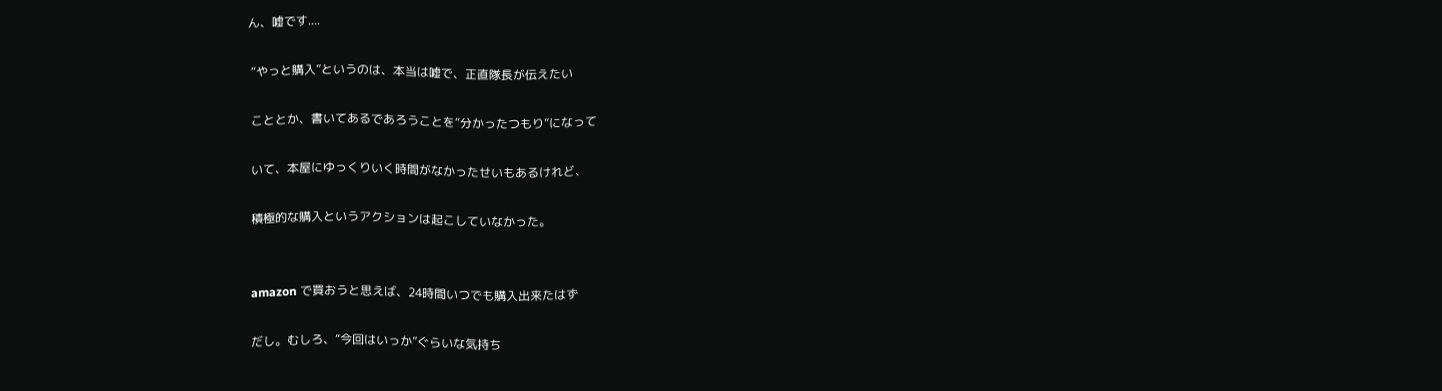ん、嘘です....

 “やっと購入”というのは、本当は嘘で、正直隊長が伝えたい

 こととか、書いてあるであろうことを“分かったつもり”になって

 いて、本屋にゆっくりいく時間がなかったせいもあるけれど、

 積極的な購入というアクションは起こしていなかった。


 amazon で買おうと思えば、24時間いつでも購入出来たはず

 だし。むしろ、“今回はいっか”ぐらいな気持ち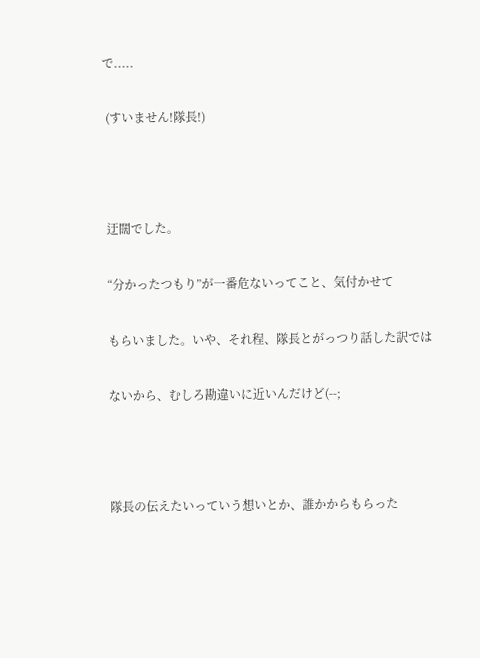で.....

 (すいません!隊長!)



 迂闊でした。

 “分かったつもり”が一番危ないってこと、気付かせて

 もらいました。いや、それ程、隊長とがっつり話した訳では

 ないから、むしろ勘違いに近いんだけど(--;



 隊長の伝えたいっていう想いとか、誰かからもらった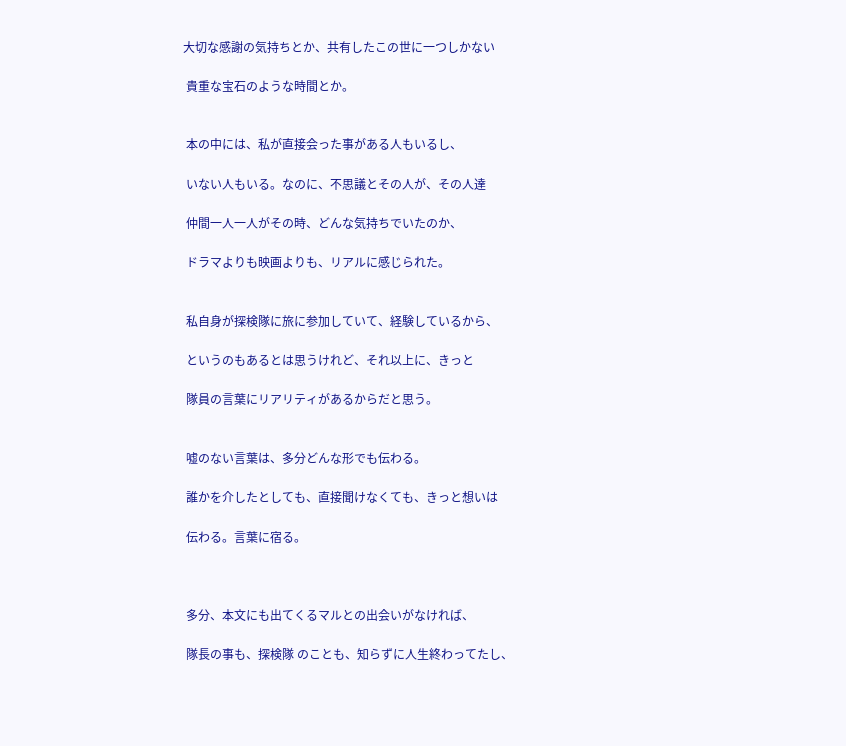大切な感謝の気持ちとか、共有したこの世に一つしかない

 貴重な宝石のような時間とか。


 本の中には、私が直接会った事がある人もいるし、

 いない人もいる。なのに、不思議とその人が、その人達

 仲間一人一人がその時、どんな気持ちでいたのか、

 ドラマよりも映画よりも、リアルに感じられた。


 私自身が探検隊に旅に参加していて、経験しているから、

 というのもあるとは思うけれど、それ以上に、きっと

 隊員の言葉にリアリティがあるからだと思う。


 嘘のない言葉は、多分どんな形でも伝わる。

 誰かを介したとしても、直接聞けなくても、きっと想いは

 伝わる。言葉に宿る。



 多分、本文にも出てくるマルとの出会いがなければ、

 隊長の事も、探検隊 のことも、知らずに人生終わってたし、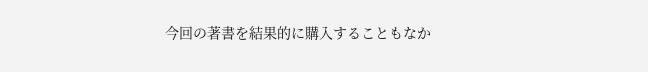今回の著書を結果的に購入することもなか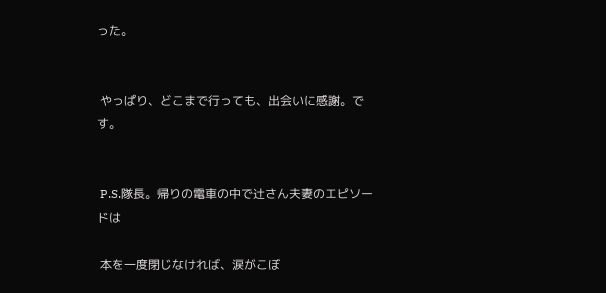った。


 やっぱり、どこまで行っても、出会いに感謝。です。


 P.S.隊長。帰りの電車の中で辻さん夫妻のエピソードは

 本を一度閉じなければ、涙がこぼ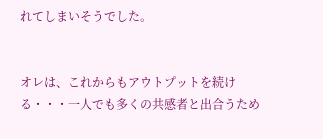れてしまいそうでした。


オレは、これからもアウトプットを続ける・・・一人でも多くの共感者と出合うため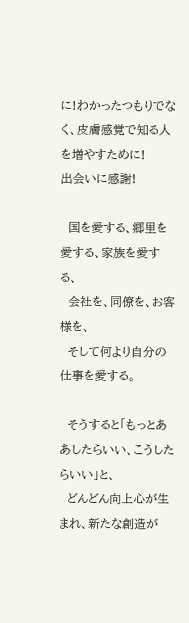に!わかったつもりでなく、皮膚感覚で知る人を増やすために!
出会いに感謝!

  国を愛する、郷里を愛する、家族を愛する、
  会社を、同僚を、お客様を、
  そして何より自分の仕事を愛する。

  そうすると「もっとああしたらいい、こうしたらいい」と、
  どんどん向上心が生まれ、新たな創造が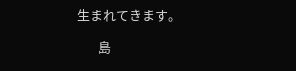生まれてきます。

       島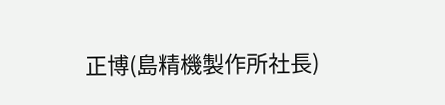正博(島精機製作所社長)